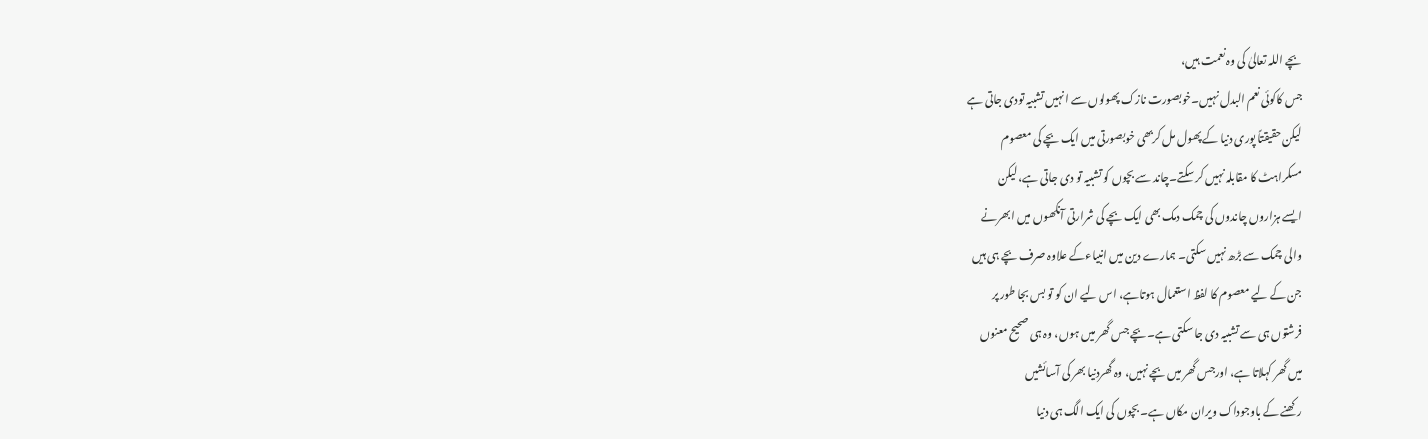بچے اللہ تعالیٰ کی وہ نعمت ہیں،
جس کاکوئی نعم البدل نہیں۔خوبصورت نازک پھولوں سے انہیں تشبیہ تودی جاتی ہے
لیکن حقیقتاً پوری دنیا کے پھول مل کربھی خوبصورتی میں ایک بچے کی معصوم
مسکراہٹ کا مقابلہ نہیں کر سکتے۔چاند سے بچوں کو تشبیہ تو دی جاتی ہے، لیکن
ایسے ہزاروں چاندوں کی چمک دمک بھی ایک بچے کی شرارتی آنکھوں میں ابھرنے
والی چمک سے بڑھ نہیں سکتی۔ ہمارے دین میں انبیاءکے علاوہ صرف بچے ہی ہیں
جن کے لیے معصوم کا لفظ استعمال ہوتاہے، اس لیے ان کو تو بس بجا طور پر
فرشتوں ہی سے تشبیہ دی جا سکتی ہے۔بچے جس گھر میں ہوں، وہ ہی صحیح معنوں
میں گھر کہلاتا ہے، اورجس گھر میں بچے نہیں، وہ گھردنیا بھر کی آسائشیں
رکھنے کے باوجوداک ویران مکاں ہے۔ بچوں کی ایک الگ ہی دنیا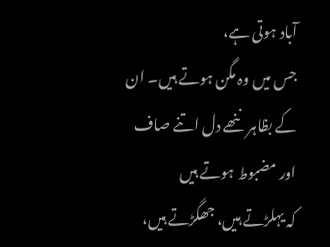آباد ہوتی ہے،
جس میں وہ مگن ہوتے ہیں۔ ان کے بظاہر ننھے دل اتنے صاف اور مضبوط ہوتے ہیں
کہ یہلڑتے ہیں، جھگڑتے ہیں،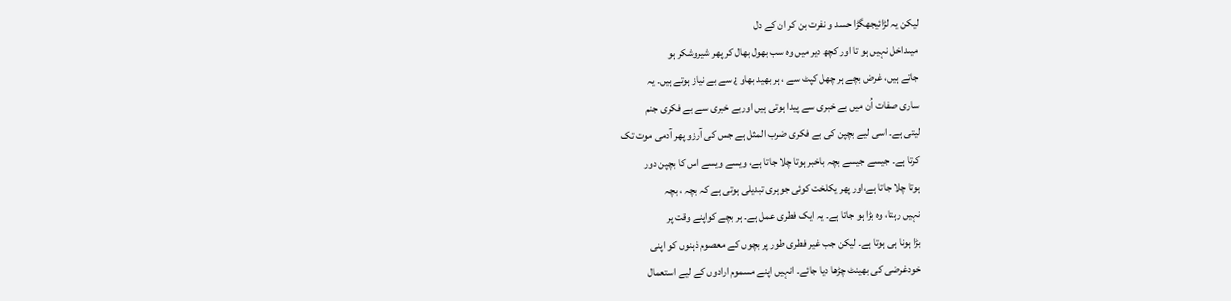لیکن یہ لڑائیجھگڑا حسد و نفرت بن کر ان کے دل
میںداخل نہیں ہو تا اور کچھ دیر میں وہ سب بھول بھال کر پھر شیروشکر ہو
جاتے ہیں، غرض بچے ہر چھل کپٹ سے ، ہر بھید بھاو ¿ سے بے نیاز ہوتے ہیں۔ یہ
ساری صفات اُن میں بے خبری سے پیدا ہوتی ہیں اوربے خبری سے بے فکری جنم
لیتی ہے۔ اسی لیے بچپن کی بے فکری ضرب المثل ہے جس کی آرزو پھر آدمی موت تک
کرتا ہے۔ جیسے جیسے بچہ باخبر ہوتا چلا جاتا ہے، ویسے ویسے اس کا بچپن دور
ہوتا چلا جاتا ہے،اور پھر یکلخت کوئی جوہری تبدیلی ہوتی ہے کہ بچہ ، بچہ
نہیں رہتا، وہ بڑا ہو جاتا ہے۔ یہ ایک فطری عمل ہے۔ ہر بچے کواپنے وقت پر
بڑا ہونا ہی ہوتا ہے۔ لیکن جب غیر فطری طور پر بچوں کے معصوم ذہنوں کو اپنی
خودغرضی کی بھینٹ چڑھا دیا جائے۔ انہیں اپنے مسموم ارادوں کے لیے استعمال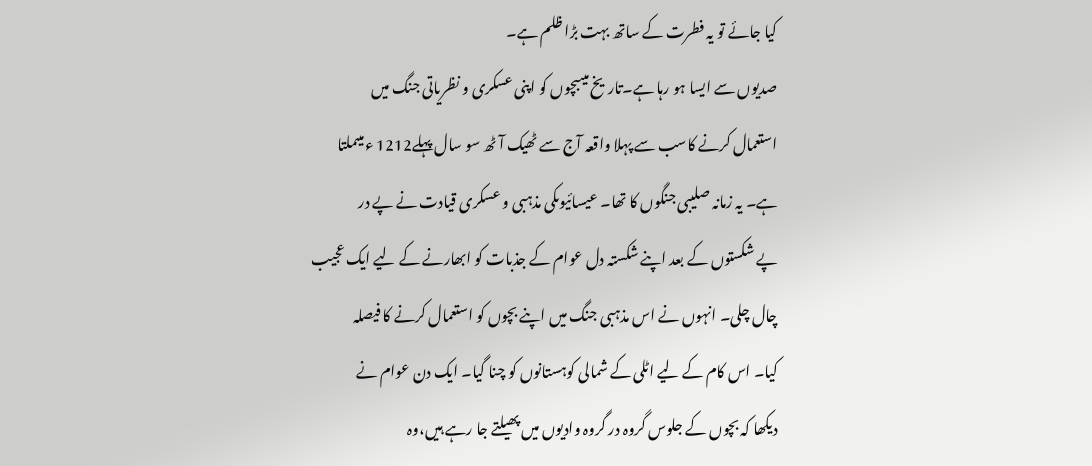کیا جائے تو یہ فطرت کے ساتھ بہت بڑا ظلم ہے۔
صدیوں سے ایسا ہو رہا ہے۔تاریخ میںبچوں کو اپنی عسکری و نظریاتی جنگ میں
استعمال کرنے کاسب سے پہلا واقعہ آج سے ٹھیک آٹھ سو سال پہلے1212 ءمیںملتا
ہے۔ یہ زمانہ صلیبی جنگوں کا تھا۔ عیسائیوںکی مذہبی و عسکری قیادت نے پے در
پے شکستوں کے بعد اپنے شکستہ دل عوام کے جذبات کو ابھارنے کے لیے ایک عجیب
چال چلی۔ انہوں نے اس مذہبی جنگ میں اپنے بچوں کو استعمال کرنے کا فیصلہ
کیا۔ اس کام کے لیے اٹلی کے شمالی کوہستانوں کو چنا گیا۔ ایک دن عوام نے
دیکھا کہ بچوں کے جلوس گروہ در گروہ وادیوں میں پھیلتے جا رہے ہیں،وہ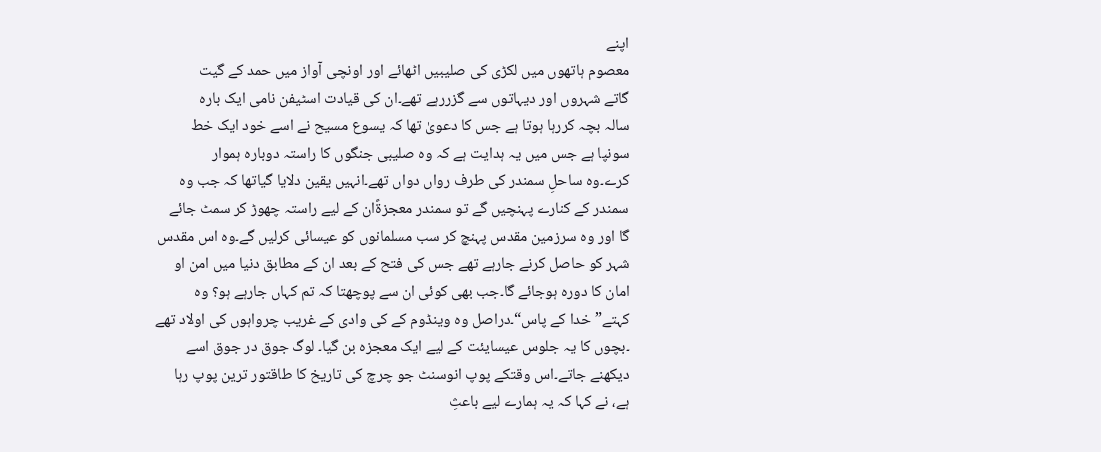اپنے
معصوم ہاتھوں میں لکڑی کی صلیبیں اٹھائے اور اونچی آواز میں حمد کے گیت
گاتے شہروں اور دیہاتوں سے گزررہے تھے۔ان کی قیادت اسٹیفن نامی ایک بارہ
سالہ بچہ کررہا ہوتا ہے جس کا دعویٰ تھا کہ یسوع مسیح نے اسے خود ایک خط
سونپا ہے جس میں یہ ہدایت ہے کہ وہ صلیبی جنگوں کا راستہ دوبارہ ہموار
کرے۔وہ ساحلِ سمندر کی طرف رواں دواں تھے۔انہیں یقین دلایا گیاتھا کہ جب وہ
سمندر کے کنارے پہنچیں گے تو سمندر معجزةًان کے لیے راستہ چھوڑ کر سمٹ جائے
گا اور وہ سرزمین مقدس پہنچ کر سب مسلمانوں کو عیسائی کرلیں گے۔وہ اس مقدس
شہر کو حاصل کرنے جارہے تھے جس کی فتح کے بعد ان کے مطابق دنیا میں امن او
امان کا دورہ ہوجائے گا۔جب بھی کوئی ان سے پوچھتا کہ تم کہاں جارہے ہو؟ وہ
کہتے”خدا کے پاس“۔دراصل وہ وینڈوم کے کی وادی کے غریب چرواہوں کی اولاد تھے
۔بچوں کا یہ جلوس عیسایئت کے لیے ایک معجزہ بن گیا۔ لوگ جوق در جوق اسے
دیکھنے جاتے۔اس وقتکے پوپ انوسنٹ جو چرچ کی تاریخ کا طاقتور ترین پوپ رہا
ہے، نے کہا کہ یہ ہمارے لیے باعثِ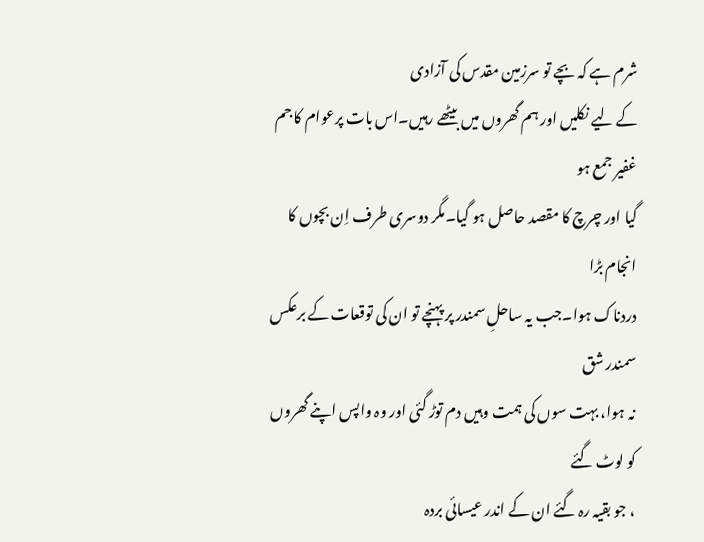شرم ہے کہ بچے تو سرزمین مقدس کی آزادی
کے لیے نکلیں اور ہم گھروں میں بیٹھے رہیں۔اس بات پرعوام کا جم غفیر جمع ہو
گیا اور چرچ کا مقصد حاصل ہو گیا۔مگر دوسری طرف اِن بچوں کا انجام بڑا
دردناک ہوا۔جب یہ ساحلِ سمندر پر پہنچے تو ان کی توقعات کے برعکس سمندر شق
نہ ہوا، بہت سوں کی ہمت وہیں دم توڑ گئی اور وہ واپس اپنے گھروں کو لوٹ گئے
، جو بقیہ رہ گئے ان کے اندر عیسائی بردہ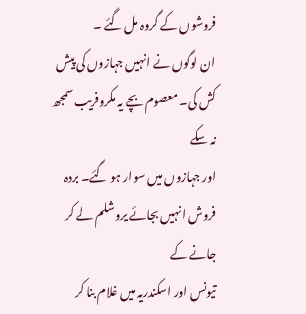فروشوں کے گروہ مل گئے ۔
ان لوگوں نے انہیں جہازوں کی پیش کش کی۔ معصوم بچے یہ مکروفریب سمجھ نہ سکے
اور جہازوں میں سوار ہو گئے۔ بردہ فروش انہیں بجائے یروشلم لے کر جانے کے
تیونس اور اسکندریہ میں غلام بنا کر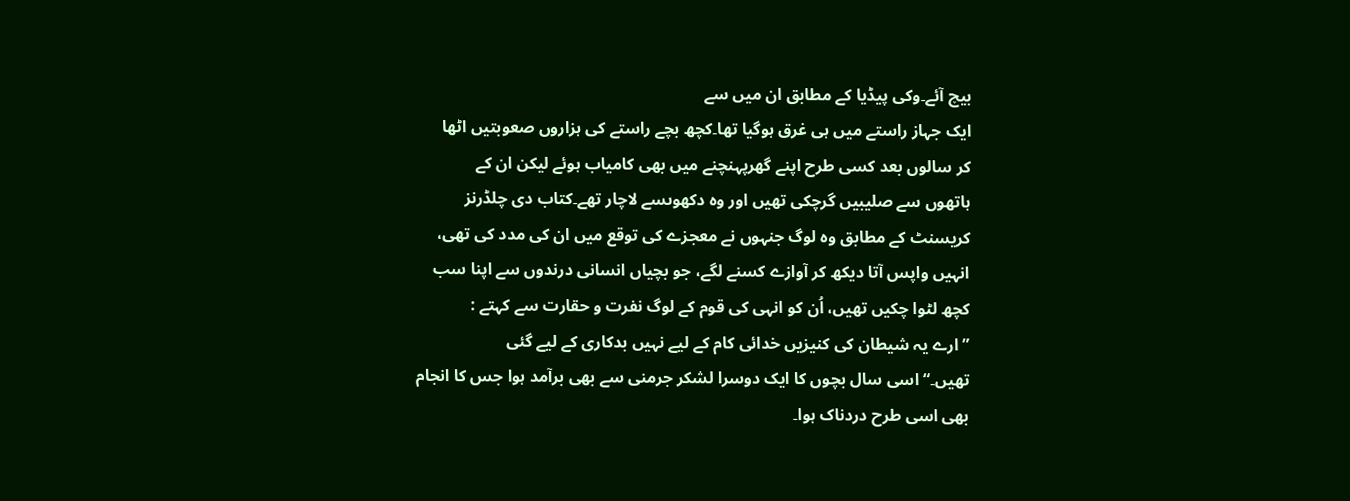بیچ آئے۔وکی پیڈیا کے مطابق ان میں سے
ایک جہاز راستے میں ہی غرق ہوگیا تھا۔کچھ بچے راستے کی ہزاروں صعوبتیں اٹھا
کر سالوں بعد کسی طرح اپنے گھرپہنچنے میں بھی کامیاب ہوئے لیکن ان کے
ہاتھوں سے صلیبیں گرچکی تھیں اور وہ دکھوںسے لاچار تھے۔کتاب دی چلڈرنز
کریسنٹ کے مطابق وہ لوگ جنہوں نے معجزے کی توقع میں ان کی مدد کی تھی،
انہیں واپس آتا دیکھ کر آوازے کسنے لگے، جو بچیاں انسانی درندوں سے اپنا سب
کچھ لٹوا چکیں تھیں، اُن کو انہی کی قوم کے لوگ نفرت و حقارت سے کہتے :
”ارے یہ شیطان کی کنیزیں خدائی کام کے لیے نہیں بدکاری کے لیے گئی
تھیں۔“اسی سال بچوں کا ایک دوسرا لشکر جرمنی سے بھی برآمد ہوا جس کا انجام
بھی اسی طرح دردناک ہوا۔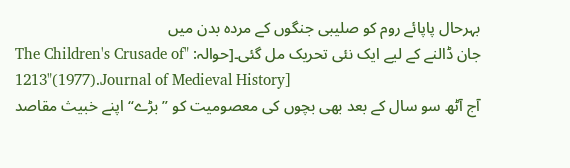بہرحال پاپائے روم کو صلیبی جنگوں کے مردہ بدن میں
جان ڈالنے کے لیے ایک نئی تحریک مل گئی۔[حوالہ: "The Children's Crusade of
1213"(1977).Journal of Medieval History]
آج آٹھ سو سال کے بعد بھی بچوں کی معصومیت کو ”بڑے“ اپنے خبیث مقاصد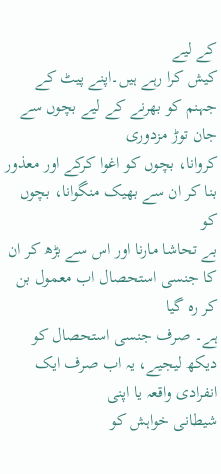کے لیے
کیش کرا رہے ہیں۔اپنے پیٹ کے جہنم کو بھرنے کے لیے بچوں سے جان توڑ مزدوری
کروانا، بچوں کو اغوا کرکے اور معذور بنا کر ان سے بھیک منگوانا، بچوں کو
بے تحاشا مارنا اور اس سے بڑھ کر ان کا جنسی استحصال اب معمول بن کر رہ گیا
ہے۔ صرف جنسی استحصال کو دیکھ لیجیے، یہ اب صرف ایک انفرادی واقعہ یا اپنی
شیطانی خواہش کو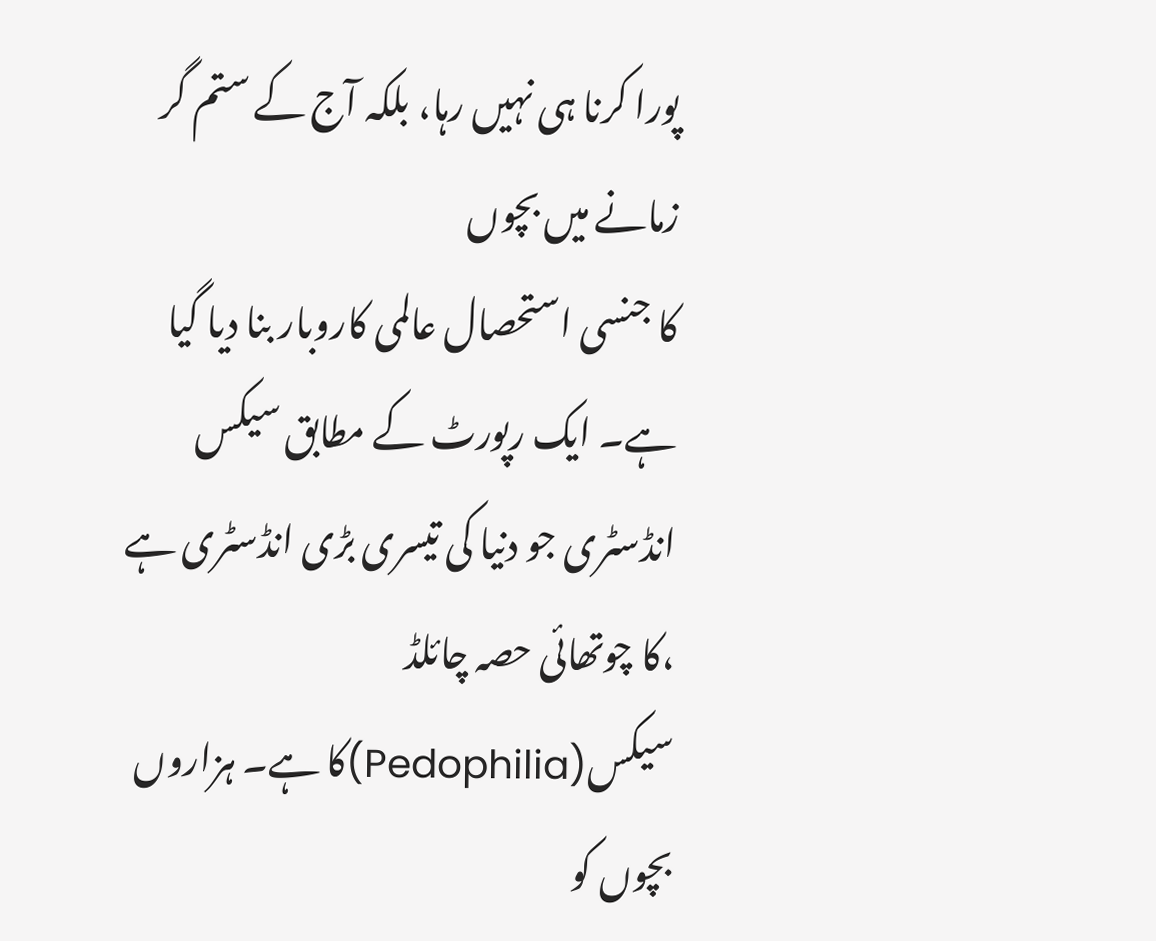پورا کرنا ہی نہیں رہا، بلکہ آج کے ستم گر زمانے میں بچوں
کا جنسی استحصال عالمی کاروبار بنا دیا گیا ہے۔ ایک رپورٹ کے مطابق سیکس
انڈسٹری جو دنیا کی تیسری بڑی انڈسٹری ہے ،کا چوتھائی حصہ چائلڈ
سیکس(Pedophilia)کا ہے۔ ہزاروں بچوں کو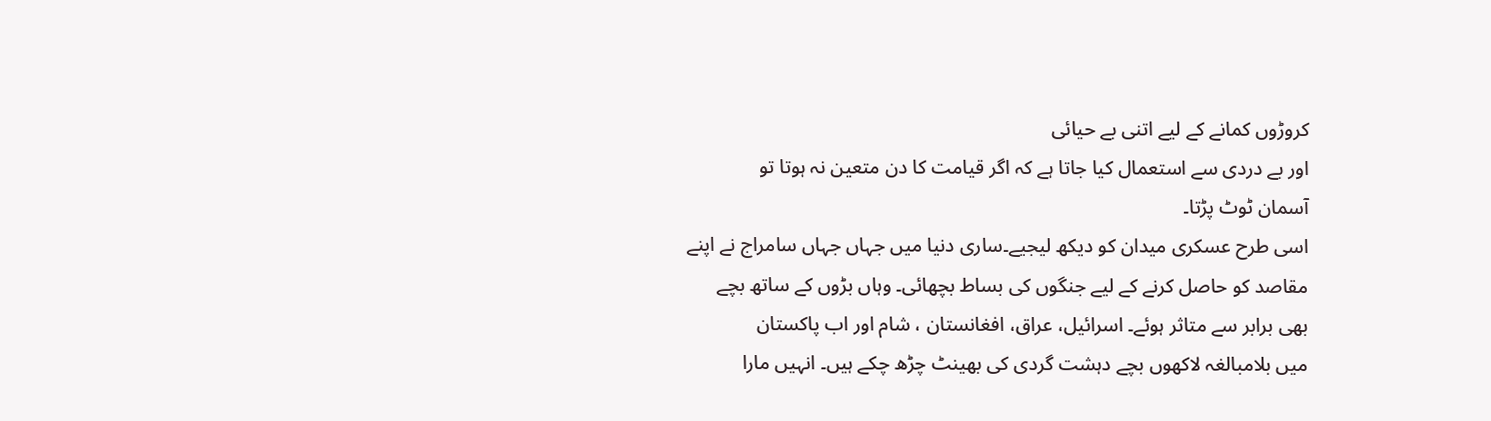کروڑوں کمانے کے لیے اتنی بے حیائی
اور بے دردی سے استعمال کیا جاتا ہے کہ اگر قیامت کا دن متعین نہ ہوتا تو
آسمان ٹوٹ پڑتا۔
اسی طرح عسکری میدان کو دیکھ لیجیے۔ساری دنیا میں جہاں جہاں سامراج نے اپنے
مقاصد کو حاصل کرنے کے لیے جنگوں کی بساط بچھائی۔ وہاں بڑوں کے ساتھ بچے
بھی برابر سے متاثر ہوئے۔ اسرائیل، عراق، افغانستان ، شام اور اب پاکستان
میں بلامبالغہ لاکھوں بچے دہشت گردی کی بھینٹ چڑھ چکے ہیں۔ انہیں مارا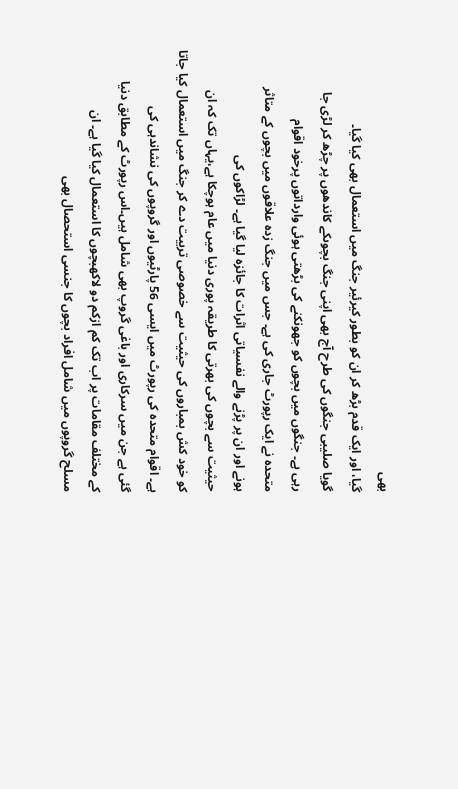بھی
گیا، اور ایک قدم بڑھ کر ان کو بطور کیرئیر جنگ میں استعمال بھی کیا گیا۔
گویا صلیبی جنگوں کی طرح آج بھی اپنی جنگ بچوںکے کاندھوں پر چڑھ کر لڑی جا
رہی ہے۔ جنگوں میں بچوں کو جھونکنے کی بڑھتی ہوئی وارداتوں پرخود اقوام
متحدہ نے ایک رپورٹ جاری کی ہے۔ جس میں جنگ زدہ علاقوں میں بچوں کے متاثر
ہونے اور ان پر پڑنے والے نفسیاتی اثرات کا جائزہ لیا گیا ہے۔ لڑاکوں کی
حیثیت سے بچوں کی بھرتی کا طریقہ پوری دنیا میں عام ہوچکا ہے،یہاں تک کہ ان
کو خود کش بمباروں کی حیثیت سے خصوصی تربیت دے کر جنگ میں استعمال کیا جاتا
ہے۔ اقوام متحدہ کی رپورٹ میں ایسی 56 پارٹیوں اور گروپوں کی نشاندہی کی
گئی ہے جن میں سرکاری اور باغی گروپ بھی شامل ہیں۔اس رپورٹ کے مطابق دنیا
کے مختلف مقامات پر اب تک کم ازکم دو لاکھبچوں کا استعمال کیا گیا ہے۔ ان
مسلح گروپوں میں شامل افراد بچوں کا جنسی استحصال بھی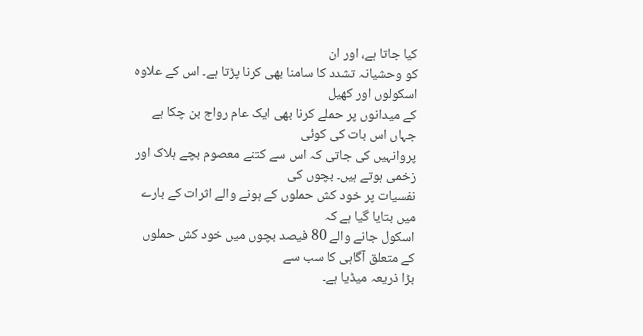کیا جاتا ہے، اور ان
کو وحشیانہ تشدد کا سامنا بھی کرنا پڑتا ہے۔ اس کے علاوہ اسکولوں اور کھیل
کے میدانوں پر حملے کرنا بھی ایک عام رواج بن چکا ہے جہاں اس بات کی کوئی
پروانہیں کی جاتی کہ اس سے کتنے معصوم بچے ہلاک اور زخمی ہوتے ہیں۔ بچوں کی
نفسیات پر خود کش حملوں کے ہونے والے اثرات کے بارے میں بتایا گیا ہے کہ
اسکول جانے والے 80 فیصد بچوں میں خود کش حملوں کے متعلق آگاہی کا سب سے
بڑا ذریعہ میڈیا ہے۔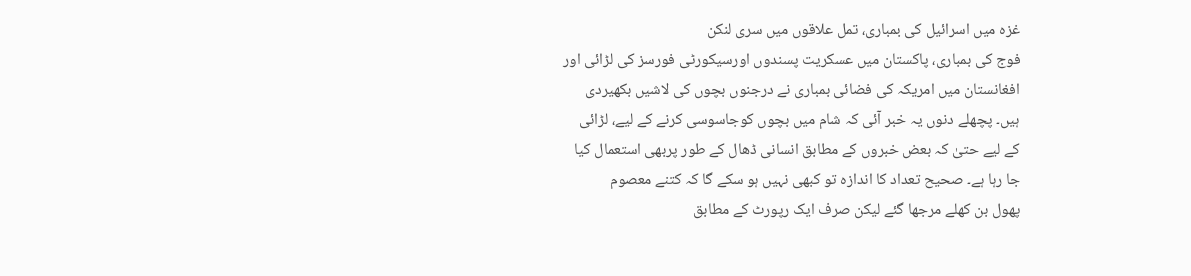غزہ میں اسرائیل کی بمباری، تمل علاقوں میں سری لنکن
فوج کی بمباری، پاکستان میں عسکریت پسندوں اورسیکورٹی فورسز کی لڑائی اور
افغانستان میں امریکہ کی فضائی بمباری نے درجنوں بچوں کی لاشیں بکھیردی
ہیں۔ پچھلے دنوں یہ خبر آئی کہ شام میں بچوں کوجاسوسی کرنے کے لیے، لڑائی
کے لیے حتیٰ کہ بعض خبروں کے مطابق انسانی ڈھال کے طور پربھی استعمال کیا
جا رہا ہے۔ صحیح تعداد کا اندازہ تو کبھی نہیں ہو سکے گا کہ کتنے معصوم
پھول بن کھلے مرجھا گئے لیکن صرف ایک رپورٹ کے مطابق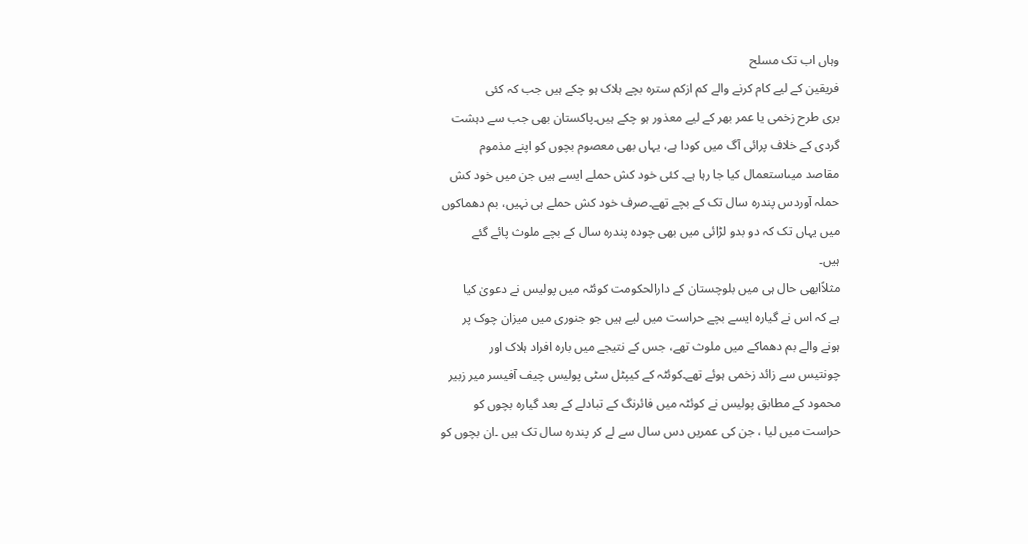وہاں اب تک مسلح
فریقین کے لیے کام کرنے والے کم ازکم سترہ بچے ہلاک ہو چکے ہیں جب کہ کئی
بری طرح زخمی یا عمر بھر کے لیے معذور ہو چکے ہیں۔پاکستان بھی جب سے دہشت
گردی کے خلاف پرائی آگ میں کودا ہے، یہاں بھی معصوم بچوں کو اپنے مذموم
مقاصد میںاستعمال کیا جا رہا ہے۔ کئی خود کش حملے ایسے ہیں جن میں خود کش
حملہ آوردس پندرہ سال تک کے بچے تھے۔صرف خود کش حملے ہی نہیں، بم دھماکوں
میں یہاں تک کہ دو بدو لڑائی میں بھی چودہ پندرہ سال کے بچے ملوث پائے گئے
ہیں۔
مثلاًابھی حال ہی میں بلوچستان کے دارالحکومت کوئٹہ میں پولیس نے دعویٰ کیا
ہے کہ اس نے گیارہ ایسے بچے حراست میں لیے ہیں جو جنوری میں میزان چوک پر
ہونے والے بم دھماکے میں ملوث تھے، جس کے نتیجے میں بارہ افراد ہلاک اور
چونتیس سے زائد زخمی ہوئے تھے۔کوئٹہ کے کیپٹل سٹی پولیس چیف آفیسر میر زبیر
محمود کے مطابق پولیس نے کوئٹہ میں فائرنگ کے تبادلے کے بعد گیارہ بچوں کو
حراست میں لیا ، جن کی عمریں دس سال سے لے کر پندرہ سال تک ہیں ۔ان بچوں کو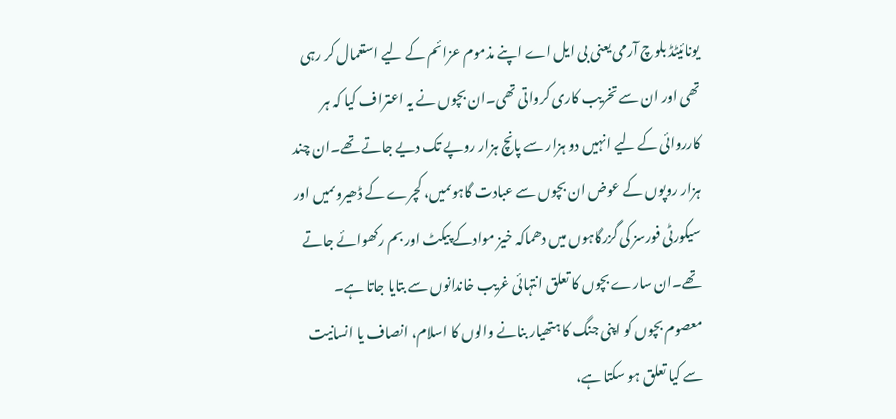یونائیٹڈ بلوچ آرمی یعنی بی ایل اے اپنے مذموم عزائم کے لیے استعمال کر رہی
تھی اور ان سے تخریب کاری کرواتی تھی۔ان بچوں نے یہ اعتراف کیا کہ ہر
کارروائی کے لیے انہیں دو ہزار سے پانچ ہزار روپے تک دیے جاتے تھے۔ان چند
ہزار روپوں کے عوض ان بچوں سے عبادت گاہوںمیں، کچرے کے ڈھیروںمیں اور
سیکورٹی فورسز کی گزرگاہوں میں دھماکہ خیز موادکے پیکٹ اور بم رکھوائے جاتے
تھے۔ان سارے بچوں کا تعلق انتہائی غریب خاندانوں سے بتایا جاتا ہے۔
معصوم بچوں کو اپنی جنگ کا ہتھیار بنانے والوں کا اسلام، انصاف یا انسانیت
سے کیا تعلق ہو سکتا ہے،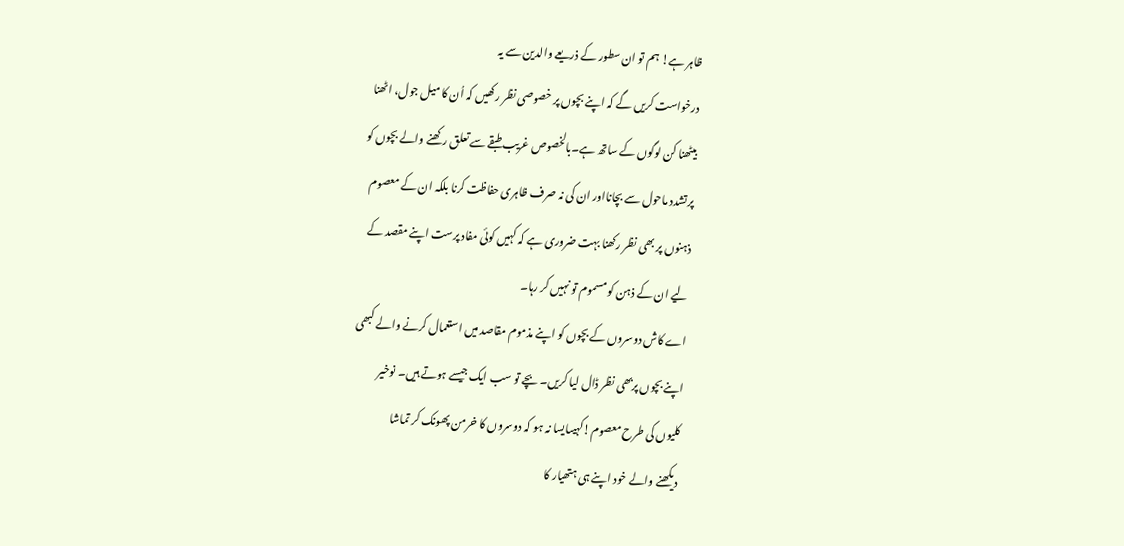ظاہر ہے! ہم تو ان سطور کے ذریعے والدین سے یہ
درخواست کریں گے کہ اپنے بچوں پر خصوصی نظر رکھیں کہ اُن کا میل جول، اٹھنا
بیٹھنا کن لوگوں کے ساتھ ہے۔بالخصوص غریب طبقے سے تعلق رکھنے والے بچوں کو
پرتشدد ماحول سے بچانااور ان کی نہ صرف ظاہری حفاظت کرنا بلکہ ان کے معصوم
ذہنوں پر بھی نظر رکھنا بہت ضروری ہے کہ کہیں کوئی مفاد پرست اپنے مقصد کے
لیے ان کے ذہن کو مسموم تو نہیں کر رہا۔
اے کاش دوسروں کے بچوں کو اپنے مذموم مقاصد میں استعمال کرنے والے کبھی
اپنے بچوں پربھی نظر ڈال لیا کریں۔ بچے تو سب ایک جیسے ہوتے ہیں۔ نوخیر
کلیوں کی طرح معصوم!کہیںایسا نہ ہو کہ دوسروں کا خرمن پھونک کر تماشا
دیکھنے والے خود اپنے ہی ہتھیار کا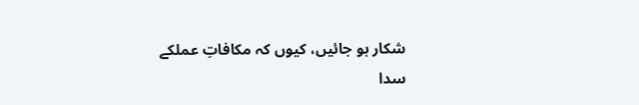شکار ہو جائیں، کیوں کہ مکافاتِ عملکے
سدا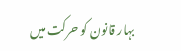بہار قانون کو حرکت میں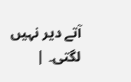آتے دیر نہیں لگتی۔ |